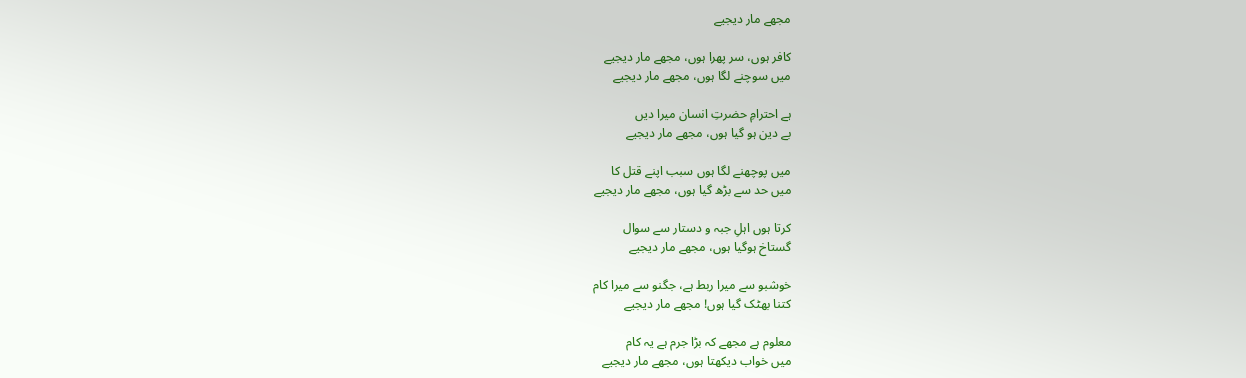مجھے مار دیجیے

کافر ہوں، سر پھرا ہوں، مجھے مار دیجیے
میں سوچنے لگا ہوں، مجھے مار دیجیے

ہے احترامِ حضرتِ انسان میرا دیں
بے دین ہو گیا ہوں، مجھے مار دیجیے

میں پوچھنے لگا ہوں سبب اپنے قتل کا
میں حد سے بڑھ گیا ہوں، مجھے مار دیجیے

کرتا ہوں اہلِ جبہ و دستار سے سوال
گستاخ ہوگیا ہوں، مجھے مار دیجیے

خوشبو سے میرا ربط ہے، جگنو سے میرا کام
کتنا بھٹک گیا ہوں! مجھے مار دیجیے

معلوم ہے مجھے کہ بڑا جرم ہے یہ کام
میں خواب دیکھتا ہوں، مجھے مار دیجیے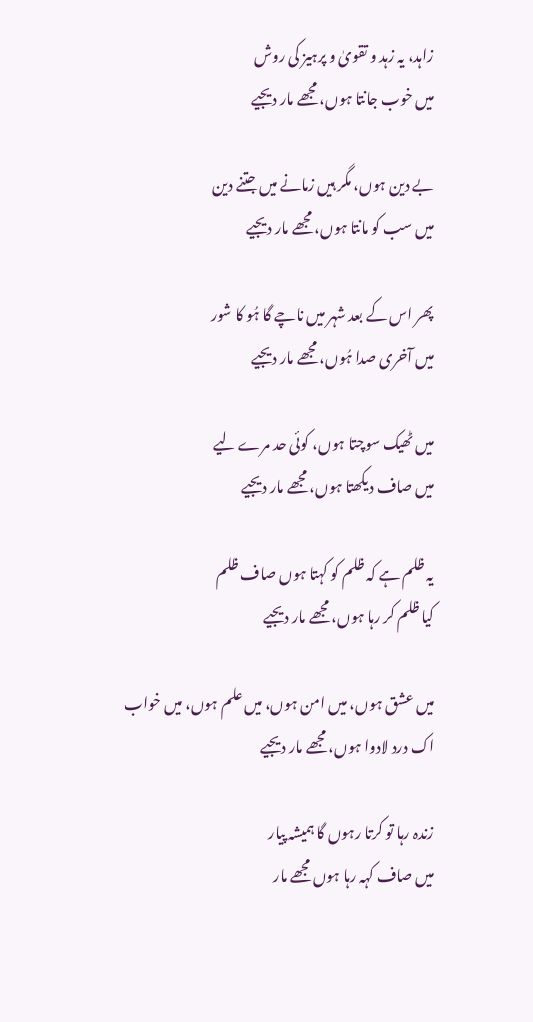زاہد، یہ زہد و تقویٰ و پرہیز کی روش
میں خوب جانتا ہوں، مجھے مار دیجیے

بے دین ہوں، مگر ہیں زمانے میں جتنے دین
میں سب کو مانتا ہوں، مجھے مار دیجیے

پھر اس کے بعد شہر میں ناچے گا ہُو کا شور
میں آخری صدا ہُوں، مجھے مار دیجیے

میں ٹھیک سوچتا ہوں، کوئی حد مرے لیے
میں صاف دیکھتا ہوں، مجھے مار دیجیے

یہ ظلم ہے کہ ظلم کو کہتا ہوں صاف ظلم
کیا ظلم کر رہا ہوں، مجھے مار دیجیے

میں عشق ہوں، میں امن ہوں، میں علم ہوں، میں خواب
اک درد لادوا ہوں، مجھے مار دیجیے

زندہ رہا تو کرتا رہوں گا ہمیشہ پیار
میں صاف کہہ رہا ہوں مجھے مار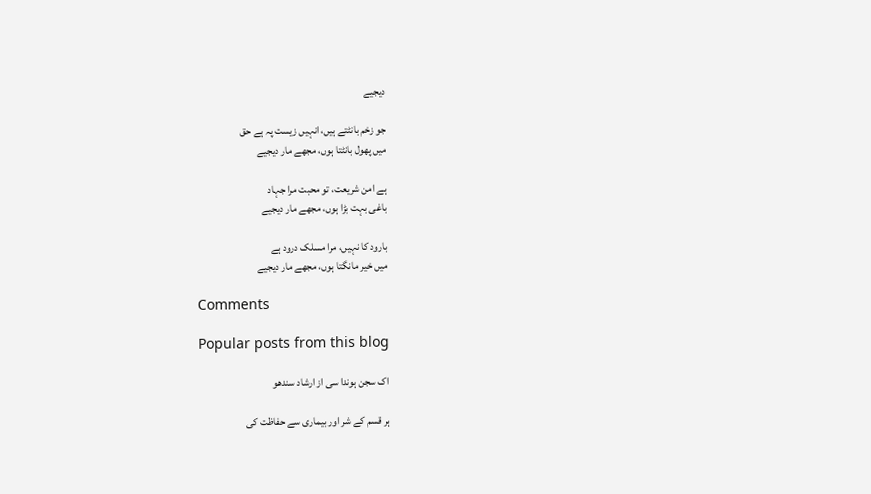دیجیے

جو زخم بانٹتے ہیں، انہیں زیست پہ ہے حق
میں پھول بانٹتا ہوں، مجھے مار دیجیے

ہے امن شریعت، تو محبت مرا جہاد
باغی بہت بڑا ہوں، مجھے مار دیجیے

بارود کا نہیں، مرا مسلک درود ہے
میں خیر مانگتا ہوں، مجھے مار دیجیے

Comments

Popular posts from this blog

اک سجن ہوندا سی از ارشاد سندھو

ہر قسم کے شر اور بیماری سے حفاظت کی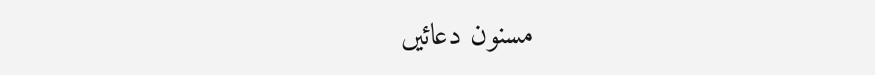مسنون دعائیں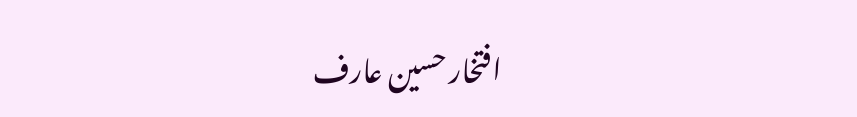افتخار حسین عارف